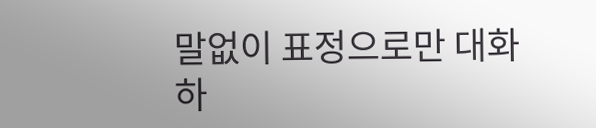말없이 표정으로만 대화하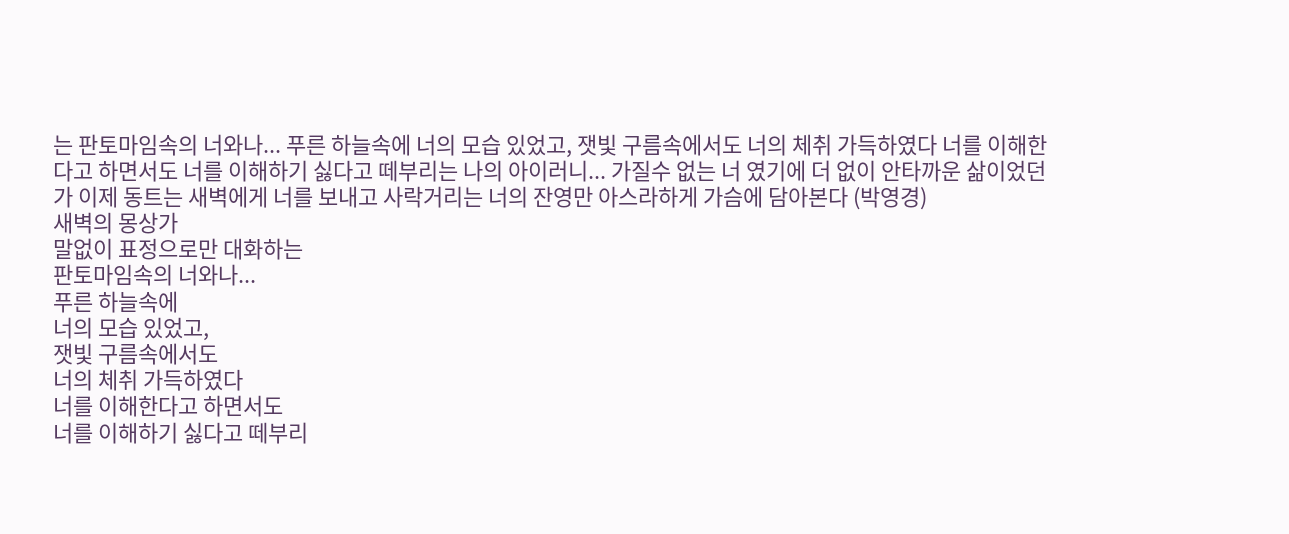는 판토마임속의 너와나... 푸른 하늘속에 너의 모습 있었고, 잿빛 구름속에서도 너의 체취 가득하였다 너를 이해한다고 하면서도 너를 이해하기 싫다고 떼부리는 나의 아이러니... 가질수 없는 너 였기에 더 없이 안타까운 삶이었던가 이제 동트는 새벽에게 너를 보내고 사락거리는 너의 잔영만 아스라하게 가슴에 담아본다 (박영경)
새벽의 몽상가
말없이 표정으로만 대화하는
판토마임속의 너와나...
푸른 하늘속에
너의 모습 있었고,
잿빛 구름속에서도
너의 체취 가득하였다
너를 이해한다고 하면서도
너를 이해하기 싫다고 떼부리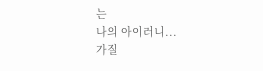는
나의 아이러니...
가질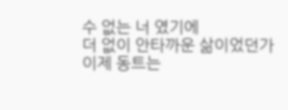수 없는 너 였기에
더 없이 안타까운 삶이었던가
이제 동트는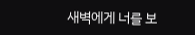새벽에게 너를 보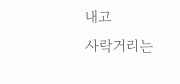내고
사락거리는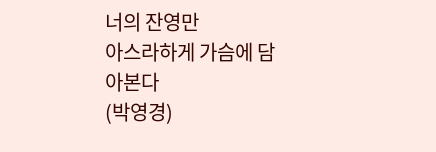너의 잔영만
아스라하게 가슴에 담아본다
(박영경)